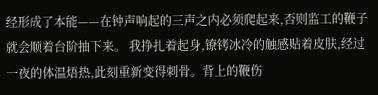经形成了本能——在钟声响起的三声之内必须爬起来,否则监工的鞭子就会顺着台阶抽下来。 我挣扎着起身,镣铐冰冷的触感贴着皮肤,经过一夜的体温焐热,此刻重新变得刺骨。背上的鞭伤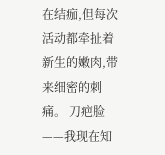在结痂,但每次活动都牵扯着新生的嫩肉,带来细密的刺痛。 刀疤脸——我现在知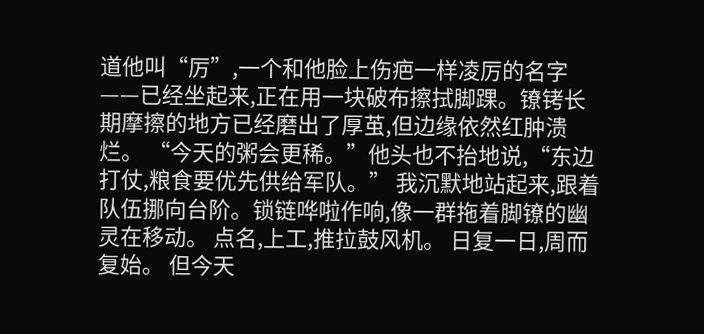道他叫“厉”,一个和他脸上伤疤一样凌厉的名字——已经坐起来,正在用一块破布擦拭脚踝。镣铐长期摩擦的地方已经磨出了厚茧,但边缘依然红肿溃烂。 “今天的粥会更稀。”他头也不抬地说,“东边打仗,粮食要优先供给军队。” 我沉默地站起来,跟着队伍挪向台阶。锁链哗啦作响,像一群拖着脚镣的幽灵在移动。 点名,上工,推拉鼓风机。 日复一日,周而复始。 但今天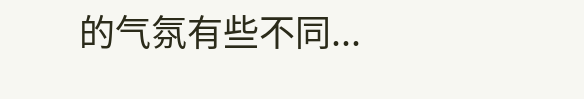的气氛有些不同...